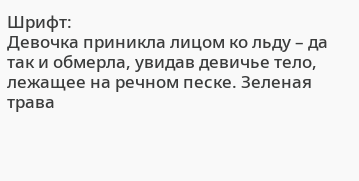Шрифт:
Девочка приникла лицом ко льду – да так и обмерла, увидав девичье тело, лежащее на речном песке. Зеленая трава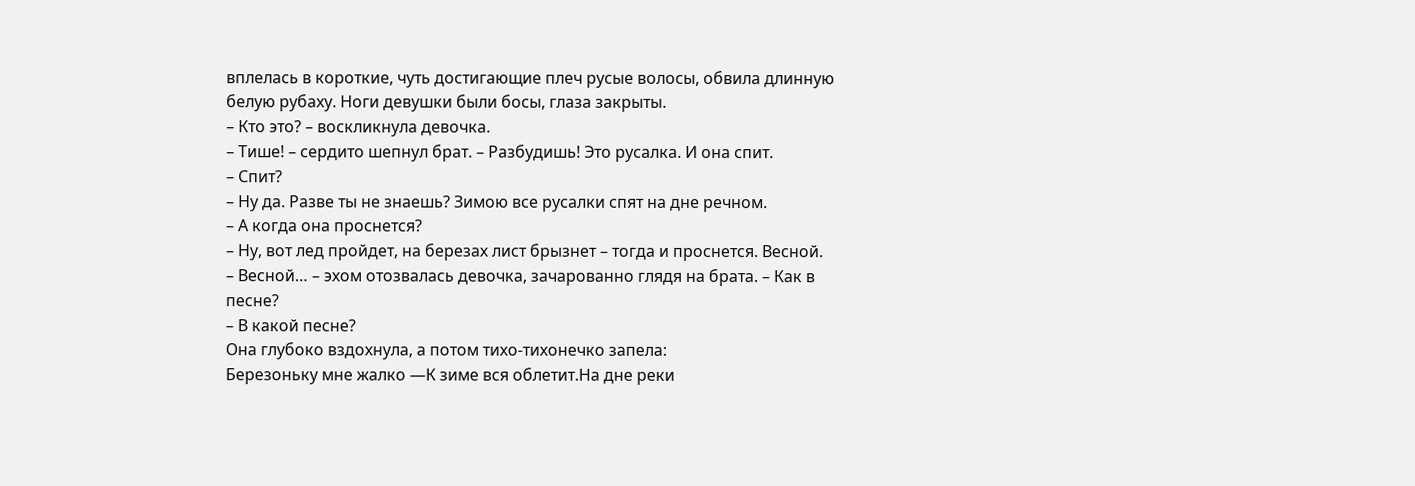вплелась в короткие, чуть достигающие плеч русые волосы, обвила длинную белую рубаху. Ноги девушки были босы, глаза закрыты.
– Кто это? – воскликнула девочка.
– Тише! – сердито шепнул брат. – Разбудишь! Это русалка. И она спит.
– Спит?
– Ну да. Разве ты не знаешь? Зимою все русалки спят на дне речном.
– А когда она проснется?
– Ну, вот лед пройдет, на березах лист брызнет – тогда и проснется. Весной.
– Весной… – эхом отозвалась девочка, зачарованно глядя на брата. – Как в песне?
– В какой песне?
Она глубоко вздохнула, а потом тихо-тихонечко запела:
Березоньку мне жалко —К зиме вся облетит.На дне реки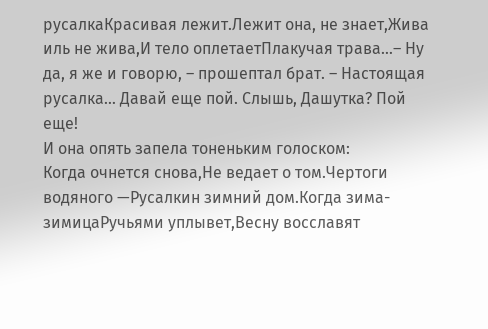русалкаКрасивая лежит.Лежит она, не знает,Жива иль не жива,И тело оплетаетПлакучая трава…– Ну да, я же и говорю, – прошептал брат. – Настоящая русалка… Давай еще пой. Слышь, Дашутка? Пой еще!
И она опять запела тоненьким голоском:
Когда очнется снова,Не ведает о том.Чертоги водяного —Русалкин зимний дом.Когда зима-зимицаРучьями уплывет,Весну восславят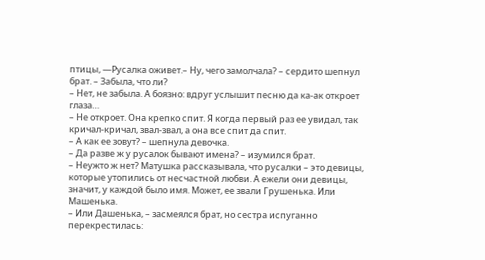птицы, —Русалка оживет.– Ну, чего замолчала? – сердито шепнул брат. – Забыла, что ли?
– Нет, не забыла. А боязно: вдруг услышит песню да ка-ак откроет глаза…
– Не откроет. Она крепко спит. Я когда первый раз ее увидал, так кричал-кричал, звал-звал, а она все спит да спит.
– А как ее зовут? – шепнула девочка.
– Да разве ж у русалок бывают имена? – изумился брат.
– Неужто ж нет? Матушка рассказывала, что русалки – это девицы, которые утопились от несчастной любви. А ежели они девицы, значит, у каждой было имя. Может, ее звали Грушенька. Или Машенька.
– Или Дашенька, – засмеялся брат, но сестра испуганно перекрестилась: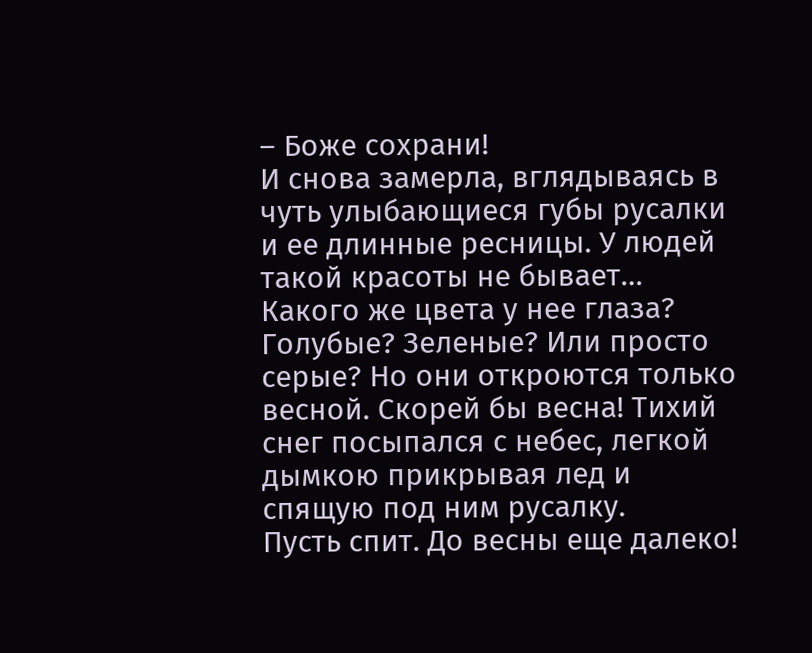– Боже сохрани!
И снова замерла, вглядываясь в чуть улыбающиеся губы русалки и ее длинные ресницы. У людей такой красоты не бывает… Какого же цвета у нее глаза? Голубые? Зеленые? Или просто серые? Но они откроются только весной. Скорей бы весна! Тихий снег посыпался с небес, легкой дымкою прикрывая лед и спящую под ним русалку.
Пусть спит. До весны еще далеко!